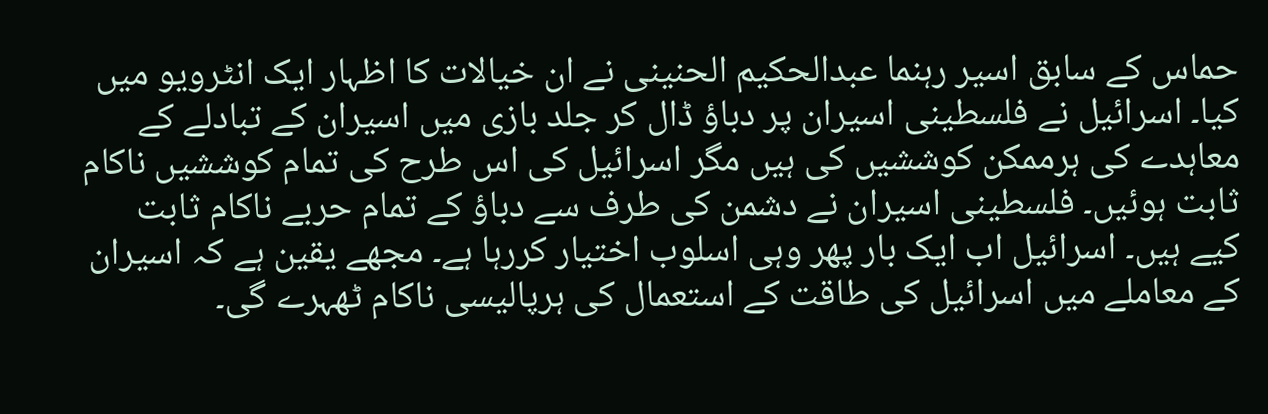حماس کے سابق اسیر رہنما عبدالحکیم الحنینی نے ان خیالات کا اظہار ایک انٹرویو میں کیا۔ اسرائیل نے فلسطینی اسیران پر دباؤ ڈال کر جلد بازی میں اسیران کے تبادلے کے معاہدے کی ہرممکن کوششیں کی ہیں مگر اسرائیل کی اس طرح کی تمام کوششیں ناکام ثابت ہوئیں۔ فلسطینی اسیران نے دشمن کی طرف سے دباؤ کے تمام حربے ناکام ثابت کیے ہیں۔ اسرائیل اب ایک بار پھر وہی اسلوب اختیار کررہا ہے۔ مجھے یقین ہے کہ اسیران کے معاملے میں اسرائیل کی طاقت کے استعمال کی ہرپالیسی ناکام ٹھہرے گی۔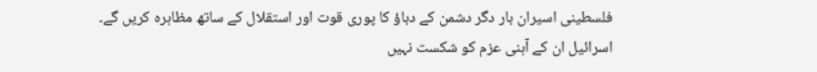فلسطینی اسیران بار دگر دشمن کے دباؤ کا پوری قوت اور استقلال کے ساتھ مظاہرہ کریں گے۔ اسرائیل ان کے آہنی عزم کو شکست نہیں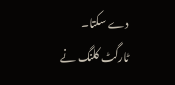دے سکتا۔
ٹارگٹ کلنگ نے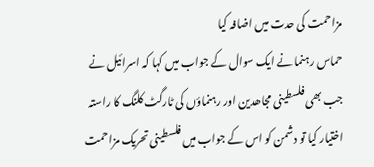مزاحمت کی حدت میں اضافہ کیا
حماس رہنما نے ایک سوال کے جواب میں کہا کہ اسرائیل نے جب بھی فلسطینی مجاھدین اور رہنماؤں کی ٹارگٹ کلنگ کا راستہ اختیار کیا تو دشمن کو اس کے جواب میں فلسطینی تحریک مزاحمت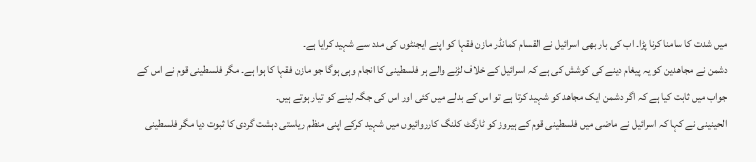میں شدت کا سامنا کرنا پڑا۔ اب کی بار بھی اسرائیل نے القسام کمانڈر مازن فقہا کو اپنے ایجنٹوں کی مدد سے شہید کرایا ہے۔
دشمن نے مجاھدین کو یہ پیغام دینے کی کوشش کی ہے کہ اسرائیل کے خلاف لڑنے والے ہر فلسطینی کا انجام وہی ہوگا جو مازن فقہا کا ہوا ہے۔ مگر فلسطینی قوم نے اس کے جواب میں ثابت کیا ہے کہ اگر دشمن ایک مجاھد کو شہید کرتا ہے تو اس کے بدلے میں کئی اور اس کی جگہ لینے کو تیار ہوتے ہیں۔
الحینینی نے کہا کہ اسرائیل نے ماضی میں فلسطینی قوم کے ہیروز کو ٹارگٹ کلنگ کارروائیوں میں شہید کرکے اپنی منظم ریاستی دہشت گردی کا ثبوت دیا مگر فلسطینی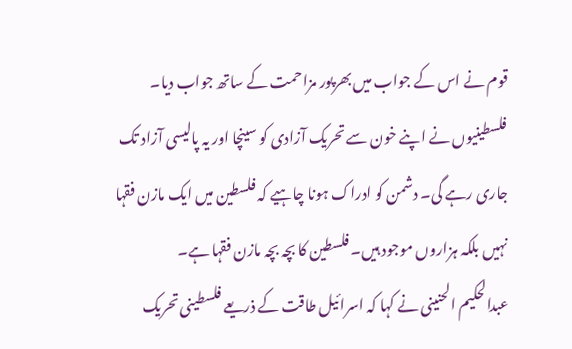قوم نے اس کے جواب میں بھرپور مزاحمت کے ساتھ جواب دیا۔ فلسطینیوں نے اپنے خون سے تحریک آزادی کو سینچا اور یہ پالیسی آزاد تک جاری رہے گی۔ دشمن کو ادراک ہونا چاہیے کہ فلسطین میں ایک مازن فقہا نہیں بلکہ ہزاروں موجود ہیں۔ فلسطین کا بچہ بچہ مازن فقہا ہے۔
عبدالحکیم الحنینی نے کہا کہ اسرائیل طاقت کے ذریعے فلسطینی تحریک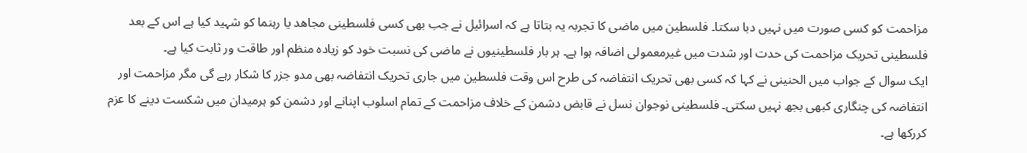مزاحمت کو کسی صورت میں نہیں دبا سکتا۔ فلسطین میں ماضی کا تجربہ یہ بتاتا ہے کہ اسرائیل نے جب بھی کسی فلسطینی مجاھد یا رہنما کو شہید کیا ہے اس کے بعد فلسطینی تحریک مزاحمت کی حدت اور شدت میں غیرمعمولی اضافہ ہوا ہے۔ ہر بار فلسطینیوں نے ماضی کی نسبت خود کو زیادہ منظم اور طاقت ور ثابت کیا ہے۔
ایک سوال کے جواب میں الحنینی نے کہا کہ کسی بھی تحریک انتفاضہ کی طرح اس وقت فلسطین میں جاری تحریک انتفاضہ بھی مدو جزر کا شکار رہے گی مگر مزاحمت اور انتفاضہ کی چنگاری کبھی بجھ نہیں سکتی۔ فلسطینی نوجوان نسل نے قابض دشمن کے خلاف مزاحمت کے تمام اسلوب اپنانے اور دشمن کو ہرمیدان میں شکست دینے کا عزم کررکھا ہے۔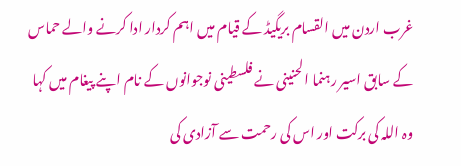غرب اردن میں القسام بریگیڈ کے قیام میں اہم کردار ادا کرنے والے حماس کے سابق اسیر رہنما الحنینی نے فلسطینی نوجوانوں کے نام اپنے پیغام میں کہا وہ اللہ کی برکت اور اس کی رحمت سے آزادی کی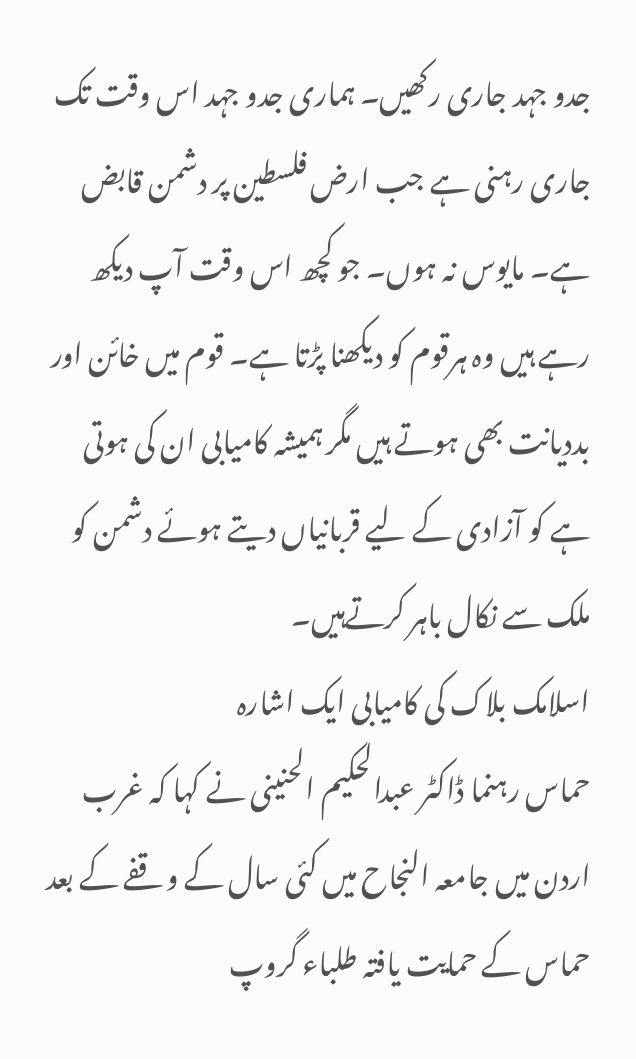جدو جہد جاری رکھیں۔ ہماری جدو جہد اس وقت تک جاری رہنی ہے جب ارض فلسطین پر دشمن قابض ہے۔ مایوس نہ ہوں۔ جو کچھ اس وقت آپ دیکھ رہے ہیں وہ ہرقوم کو دیکھنا پڑتا ہے۔ قوم میں خائن اور بددیانت بھی ہوتے ہیں مگر ہمیشہ کامیابی ان کی ہوتی ہے کو آزادی کے لیے قربانیاں دیتے ہوئے دشمن کو ملک سے نکال باہر کرتےہیں۔
اسلامک بلاک کی کامیابی ایک اشارہ
حماس رہنما ڈاکٹر عبدالحکیم الحنینی نے کہا کہ غرب اردن میں جامعہ النجاح میں کئی سال کے وقفے کے بعد حماس کے حمایت یافتہ طلباء گروپ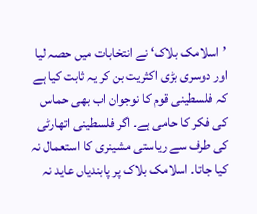’اسلامک بلاک‘ نے انتخابات میں حصہ لیا اور دوسری بڑی اکثریت بن کر یہ ثابت کیا ہے کہ فلسطینی قوم کا نوجوان اب بھی حماس کی فکر کا حامی ہے۔ اگر فلسطینی اتھارٹی کی طرف سے ریاستی مشینری کا استعمال نہ کیا جاتا۔ اسلامک بلاک پر پابندیاں عاید نہ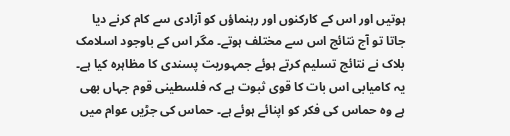ہوتیں اور اس کے کارکنوں اور رہنماؤں کو آزادی سے کام کرنے دیا جاتا تو آج نتائج اس سے مختلف ہوتے۔ مگر اس کے باوجود اسلامک بلاک نے نتائج تسلیم کرتے ہوئے جمہوریت پسندی کا مظاہرہ کیا ہے۔ یہ کامیابی اس بات کا قوی ثبوت ہے کہ فلسطینی قوم جہاں بھی ہے وہ حماس کی فکر کو اپنائے ہوئے ہے۔ حماس کی جڑیں عوام میں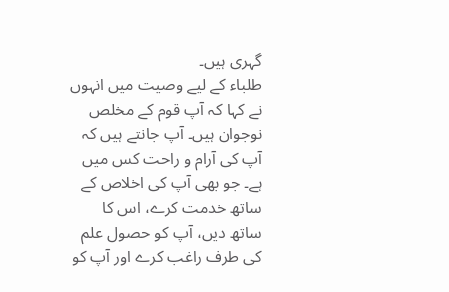گہری ہیں۔
طلباء کے لیے وصیت میں انہوں نے کہا کہ آپ قوم کے مخلص نوجوان ہیں۔ آپ جانتے ہیں کہ آپ کی آرام و راحت کس میں ہے۔ جو بھی آپ کی اخلاص کے ساتھ خدمت کرے، اس کا ساتھ دیں، آپ کو حصول علم کی طرف راغب کرے اور آپ کو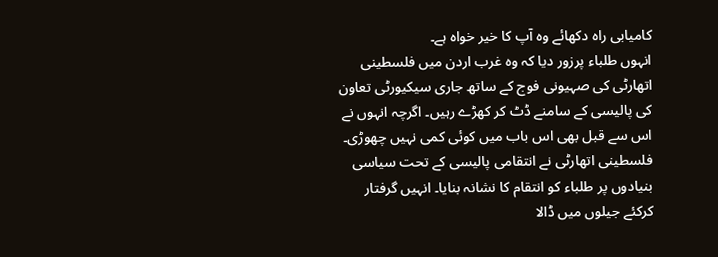کامیابی راہ دکھائے وہ آپ کا خیر خواہ ہے۔
انہوں طلباء پرزور دیا کہ وہ غرب اردن میں فلسطینی اتھارٹی کی صہیونی فوج کے ساتھ جاری سیکیورٹی تعاون کی پالیسی کے سامنے ڈٹ کر کھڑے رہیں۔ اگرچہ انہوں نے اس سے قبل بھی اس باب میں کوئی کمی نہیں چھوڑی۔ فلسطینی اتھارٹی نے انتقامی پالیسی کے تحت سیاسی بنیادوں پر طلباء کو انتقام کا نشانہ بنایا۔ انہیں گرفتار کرکئے جیلوں میں ڈالا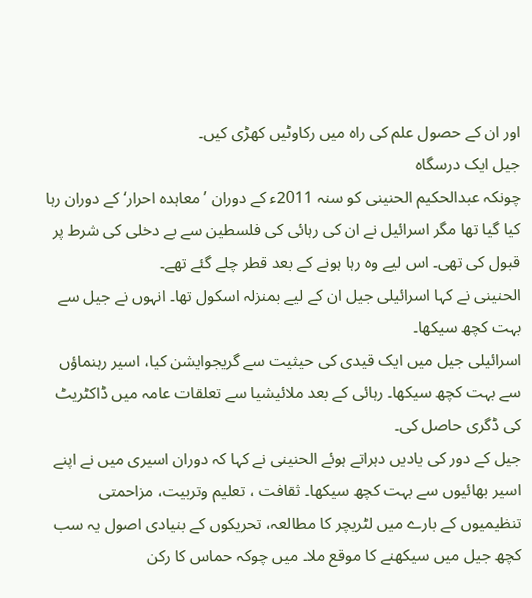اور ان کے حصول علم کی راہ میں رکاوٹیں کھڑی کیں۔
جیل ایک درسگاہ
چونکہ عبدالحکیم الحنینی کو سنہ 2011ء کے دوران ’معاہدہ احرار‘ کے دوران رہا کیا گیا تھا مگر اسرائیل نے ان کی رہائی کی فلسطین سے بے دخلی کی شرط پر قبول کی تھی۔ اس لیے وہ رہا ہونے کے بعد قطر چلے گئے تھے۔
الحنینی نے کہا اسرائیلی جیل ان کے لیے بمنزلہ اسکول تھا۔ انہوں نے جیل سے بہت کچھ سیکھا۔
اسرائیلی جیل میں ایک قیدی کی حیثیت سے گریجوایشن کیا، اسیر رہنماؤں سے بہت کچھ سیکھا۔ رہائی کے بعد ملائیشیا سے تعلقات عامہ میں ڈاکٹریٹ کی ڈگری حاصل کی۔
جیل کے دور کی یادیں دہراتے ہوئے الحنینی نے کہا کہ دوران اسیری میں نے اپنے اسیر بھائیوں سے بہت کچھ سیکھا۔ ثقافت ، تعلیم وتربیت، مزاحمتی تنظیمیوں کے بارے میں لٹریچر کا مطالعہ، تحریکوں کے بنیادی اصول یہ سب کچھ جیل میں سیکھنے کا موقع ملا۔ میں چوکہ حماس کا رکن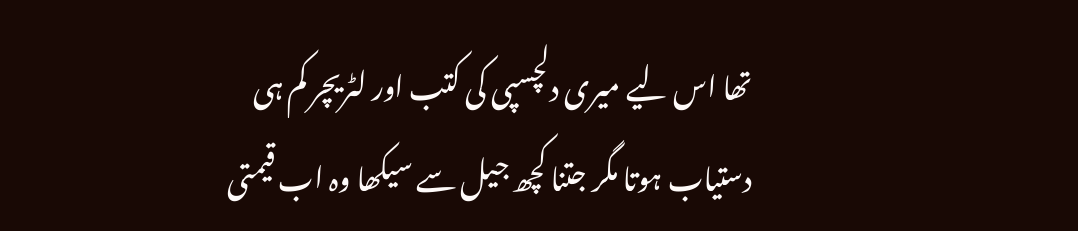تھا اس لیے میری دلچسپی کی کتب اور لٹریچر کم ہی دستیاب ہوتا مگر جتنا کچھ جیل سے سیکھا وہ اب قیمتی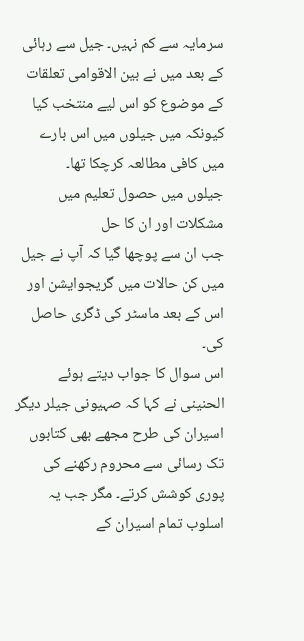سرمایہ سے کم نہیں۔ جیل سے رہائی کے بعد میں نے بین الاقوامی تعلقات کے موضوع کو اس لیے منتخب کیا کیونکہ میں جیلوں میں اس بارے میں کافی مطالعہ کرچکا تھا۔
جیلوں میں حصول تعلیم میں مشکلات اور ان کا حل
جب ان سے پوچھا گیا کہ آپ نے جیل میں کن حالات میں گریجوایشن اور اس کے بعد ماسٹر کی ڈگری حاصل کی۔
اس سوال کا جواب دیتے ہوئے الحنینی نے کہا کہ صہیونی جیلر دیگر اسیران کی طرح مجھے بھی کتابوں تک رسائی سے محروم رکھنے کی پوری کوشش کرتے۔ مگر جب یہ اسلوب تمام اسیران کے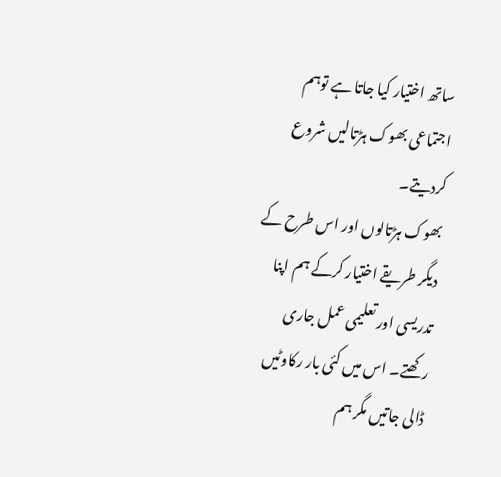ساتھ اختیار کیا جاتا ہے توہم اجتماعی بھوک ہڑتالیں شروع کردیتے۔
بھوک ہڑتالوں اور اس طرح کے دیگر طریقے اختیار کرکے ہم اپنا تدریسی اور تعلیمی عمل جاری رکھتے۔ اس میں کئی بار رکاوٹیں ڈالی جاتیں مگر ہم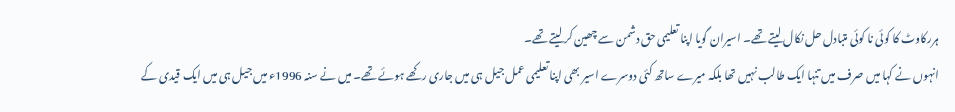ہررکاوٹ کا کوئی نا کوئی متبادل حل نکال لیتے تھے۔ اسیران گویا اپنا تعلیمی حق دشمن سے چھین کر لیتے تھے۔
انہوں نے کہا میں صرف میں تنہا ایک طالب نہیں تھا بلکہ میرے ساتھ کئی دوسرے اسیر بھی اپنا تعلیمی عمل جیل ہی میں جاری رکھے ہوئے تھے۔ میں نے سنہ 1996ء میں جیل ہی میں ایک قیدی کے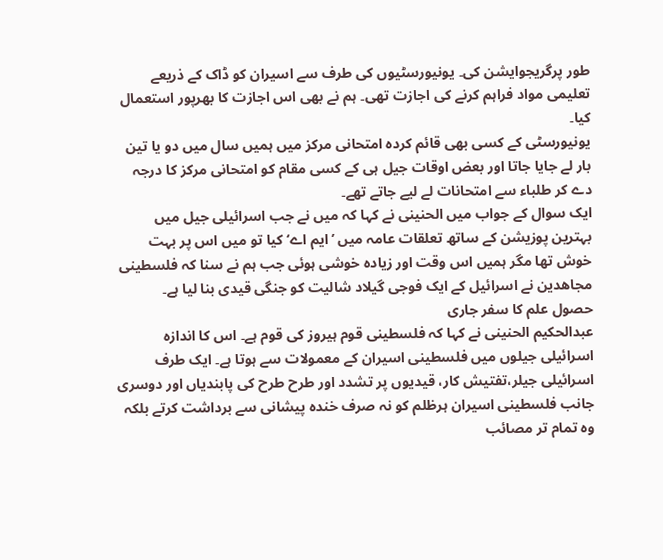طور پرگریجوایشن کی۔ یونیورسٹیوں کی طرف سے اسیران کو ڈاک کے ذریعے تعلیمی مواد فراہم کرنے کی اجازت تھی۔ ہم نے بھی اس اجازت کا بھرپور استعمال کیا۔
یونیورسٹی کے کسی بھی قائم کردہ امتحانی مرکز میں ہمیں سال میں دو یا تین بار لے جایا جاتا اور بعض اوقات جیل ہی کے کسی مقام کو امتحانی مرکز کا درجہ دے کر طلباء سے امتحانات لے لیے جاتے تھے۔
ایک سوال کے جواب میں الحنینی نے کہا کہ میں نے جب اسرائیلی جیل میں بہترین پوزیشن کے ساتھ تعلقات عامہ میں ’ایم اے‘ کیا تو میں اس پر بہت خوش تھا مگر ہمیں اس وقت اور زیادہ خوشی ہوئی جب ہم نے سنا کہ فلسطینی مجاھدین نے اسرائیل کے ایک فوجی گیلاد شالیت کو جنگی قیدی بنا لیا ہے۔
حصول علم کا سفر جاری
عبدالحکیم الحنینی نے کہا کہ فلسطینی قوم ہیروز کی قوم ہے۔ اس کا اندازہ اسرائیلی جیلوں میں فلسطینی اسیران کے معمولات سے ہوتا ہے۔ ایک طرف اسرائیلی جیلر،تفتیش کار، قیدیوں پر تشدد اور طرح طرح کی پابندیاں اور دوسری جانب فلسطینی اسیران ہرظلم کو نہ صرف خندہ پیشانی سے برداشت کرتے بلکہ وہ تمام تر مصائب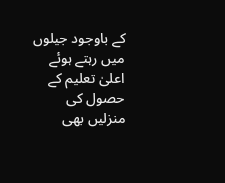کے باوجود جیلوں میں رہتے ہوئے اعلیٰ تعلیم کے حصول کی منزلیں بھی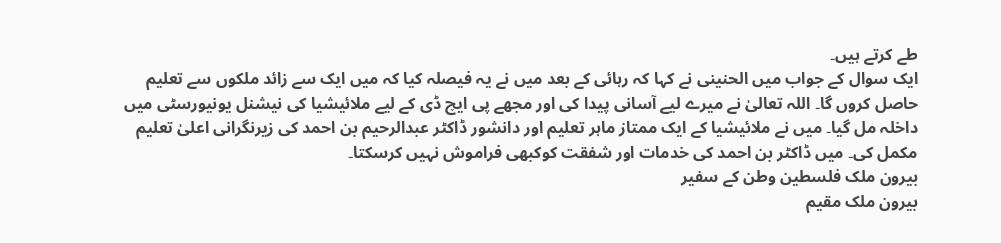طے کرتے ہیں۔
ایک سوال کے جواب میں الحنینی نے کہا کہ رہائی کے بعد میں نے یہ فیصلہ کیا کہ میں ایک سے زائد ملکوں سے تعلیم حاصل کروں گا۔ اللہ تعالیٰ نے میرے لیے آسانی پیدا کی اور مجھے پی ایچ ڈی کے لیے ملائیشیا کی نیشنل یونیورسٹی میں داخلہ مل گیا۔ میں نے ملائیشیا کے ایک ممتاز ماہر تعلیم اور دانشور ڈاکٹر عبدالرحیم بن احمد کی زیرنگرانی اعلیٰ تعلیم مکمل کی۔ میں ڈاکٹر بن احمد کی خدمات اور شفقت کوکبھی فراموش نہیں کرسکتا۔
بیرون ملک فلسطین وطن کے سفیر
بیرون ملک مقیم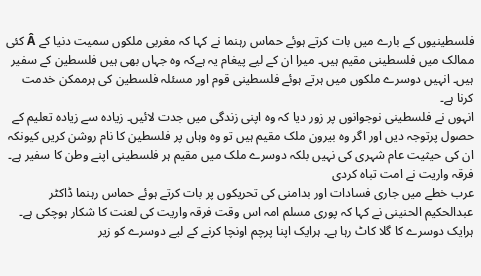فلسطینیوں کے بارے میں بات کرتے ہوئے حماس رہنما نے کہا کہ مغربی ملکوں سمیت دنیا کے Â کئی ممالک میں فلسطینی مقیم ہیں۔ میرا ان کے لیے پیغام یہ ہےکہ وہ جہاں بھی ہیں فلسطین کے سفیر ہیں۔ انہیں دوسرے ملکوں میں ہرتے ہوئے فلسطینی قوم اور مسئلہ فلسطین کی ہرممکن خدمت کرنا ہے۔
انہوں نے فلسطینی نوجوانوں پر زور دیا کہ وہ اپنی زندگی میں جدت لائیں۔ زیادہ سے زیادہ تعلیم کے حصول پرتوجہ دیں اور اگر وہ بیرون ملک مقیم ہیں تو وہ وہاں پر فلسطین کا نام روشن کریں کیونکہ ان کی حیثیت عام شہری کی نہیں بلکہ دوسرے ملک میں مقیم ہر فلسطینی اپنے وطن کا سفیر ہے۔
فرقہ واریت نے امت تباہ کردی
عرب خطے میں جاری فسادات اور بدامنی کی تحریکوں پر بات کرتے ہوئے حماس رہنما ڈاکٹر عبدالحکیم الحنینی نے کہا کہ پوری مسلم امہ اس وقت فرقہ واریت کی لعنت کا شکار ہوچکی ہے۔ ہرایک دوسرے کا گلا کاٹ رہا ہے۔ ہرایک اپنا پرچم اونچا کرنے کے لیے دوسرے کو زیر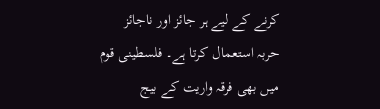کرنے کے لیے ہر جائز اور ناجائز حربہ استعمال کرتا ہے۔ فلسطینی قوم میں بھی فرقہ واریت کے بیج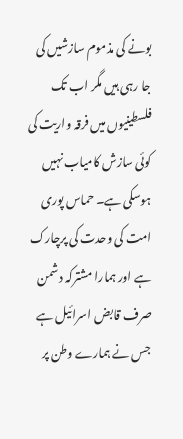بونے کی مذموم سازشیں کی جا رہی ہیں مگر اب تک فلسطینیوں میں فرقہ واریت کی کوئی سازش کامیاب نہیں ہوسکی ہے۔ حماس پوری امت کی وحدت کی پرچارک ہے اور ہمارا مشترکہ دشمن صرف قابض اسرائیل ہے جس نے ہمارے وطن پر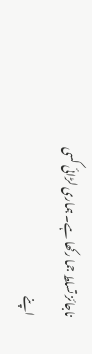ناجائز تسلط جما رکھا ہے۔ ہماری لڑائی کسی اپنے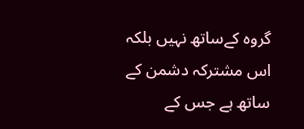گروہ کےساتھ نہیں بلکہ اس مشترکہ دشمن کے ساتھ ہے جس کے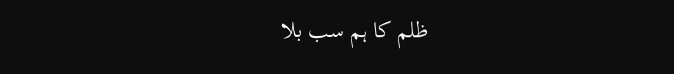ظلم کا ہم سب بلا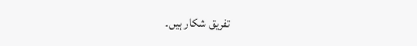تفریق شکار ہیں۔